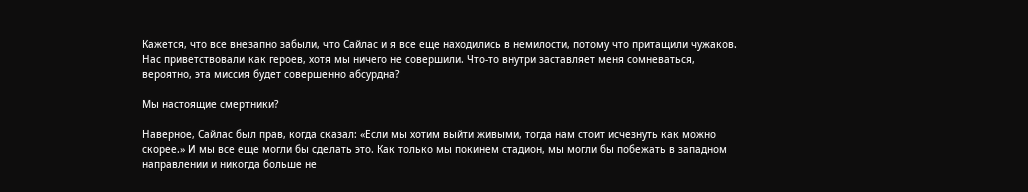Кажется, что все внезапно забыли, что Сайлас и я все еще находились в немилости, потому что притащили чужаков. Нас приветствовали как героев, хотя мы ничего не совершили. Что-то внутри заставляет меня сомневаться, вероятно, эта миссия будет совершенно абсурдна?

Мы настоящие смертники?

Наверное, Сайлас был прав, когда сказал: «Если мы хотим выйти живыми, тогда нам стоит исчезнуть как можно скорее.» И мы все еще могли бы сделать это. Как только мы покинем стадион, мы могли бы побежать в западном направлении и никогда больше не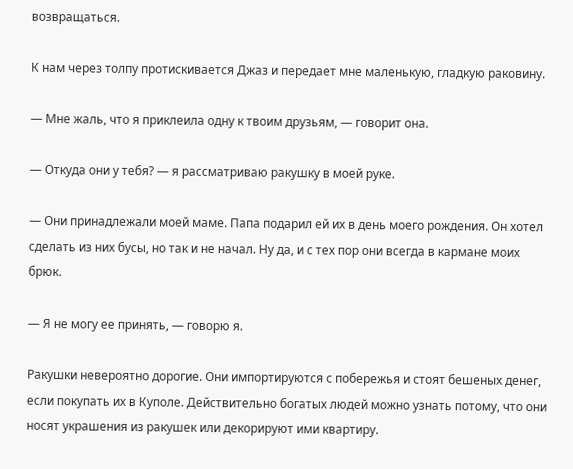возвращаться.

К нам через толпу протискивается Джаз и передает мне маленькую, гладкую раковину.

— Мне жаль, что я приклеила одну к твоим друзьям, — говорит она.

— Откуда они у тебя? — я рассматриваю ракушку в моей руке.

— Они принадлежали моей маме. Папа подарил ей их в день моего рождения. Он хотел сделать из них бусы, но так и не начал. Ну да, и с тех пор они всегда в кармане моих брюк.

— Я не могу ее принять, — говорю я.

Ракушки невероятно дорогие. Они импортируются с побережья и стоят бешеных денег, если покупать их в Куполе. Действительно богатых людей можно узнать потому, что они носят украшения из ракушек или декорируют ими квартиру.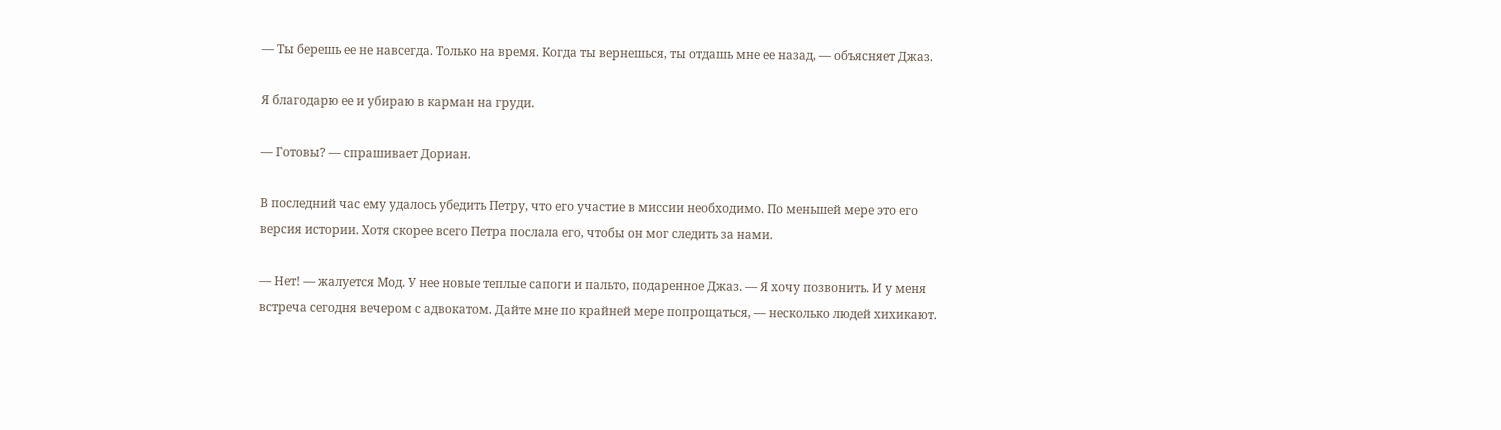— Ты берешь ее не навсегда. Только на время. Когда ты вернешься, ты отдашь мне ее назад, — объясняет Джаз.

Я благодарю ее и убираю в карман на груди.

— Готовы? — спрашивает Дориан.

В последний час ему удалось убедить Петру, что его участие в миссии необходимо. По меньшей мере это его версия истории. Хотя скорее всего Петра послала его, чтобы он мог следить за нами.

— Нет! — жалуется Мод. У нее новые теплые сапоги и пальто, подаренное Джаз. — Я хочу позвонить. И у меня встреча сегодня вечером с адвокатом. Дайте мне по крайней мере попрощаться, — несколько людей хихикают.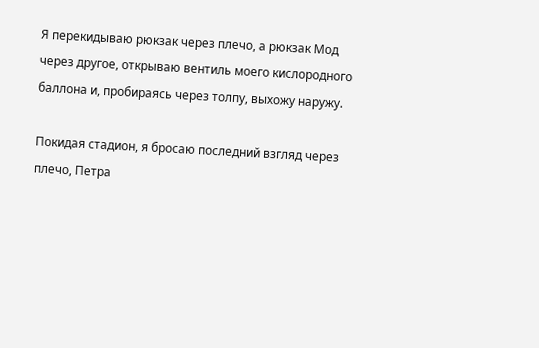Я перекидываю рюкзак через плечо, а рюкзак Мод через другое, открываю вентиль моего кислородного баллона и, пробираясь через толпу, выхожу наружу.

Покидая стадион, я бросаю последний взгляд через плечо, Петра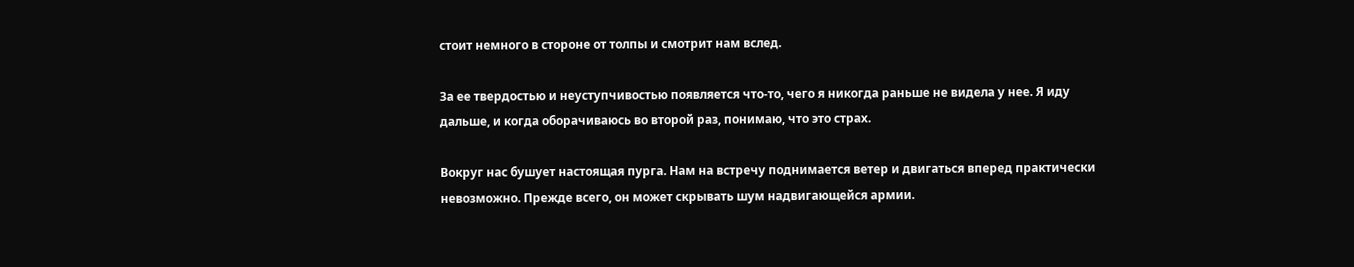стоит немного в стороне от толпы и смотрит нам вслед.

За ее твердостью и неуступчивостью появляется что-то, чего я никогда раньше не видела у нее. Я иду дальше, и когда оборачиваюсь во второй раз, понимаю, что это страх.

Вокруг нас бушует настоящая пурга. Нам на встречу поднимается ветер и двигаться вперед практически невозможно. Прежде всего, он может скрывать шум надвигающейся армии.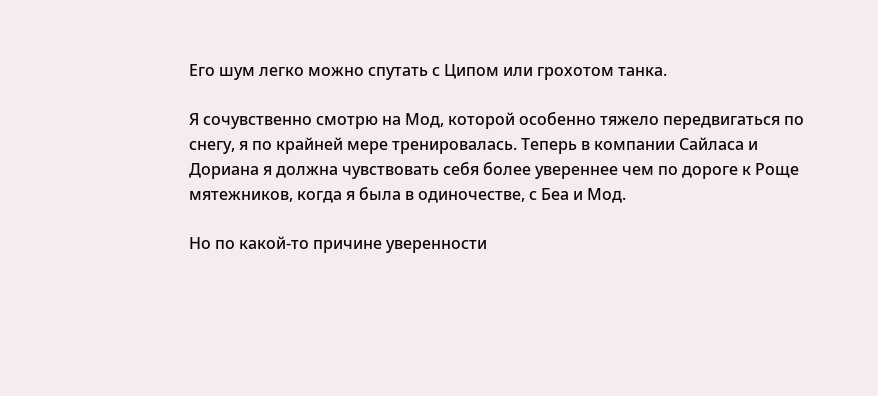Его шум легко можно спутать с Ципом или грохотом танка.

Я сочувственно смотрю на Мод, которой особенно тяжело передвигаться по снегу, я по крайней мере тренировалась. Теперь в компании Сайласа и Дориана я должна чувствовать себя более увереннее чем по дороге к Роще мятежников, когда я была в одиночестве, с Беа и Мод.

Но по какой-то причине уверенности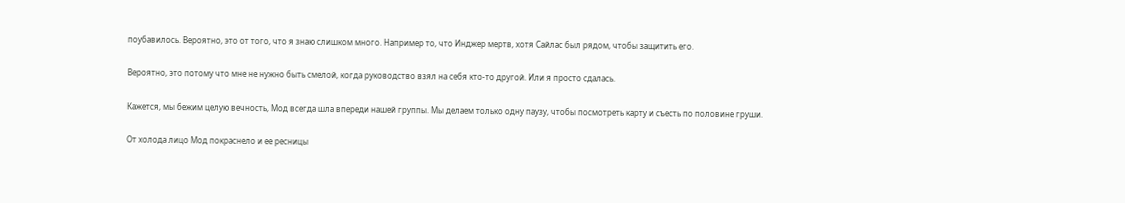поубавилось. Вероятно, это от того, что я знаю слишком много. Например то, что Инджер мертв, хотя Сайлас был рядом, чтобы защитить его.

Вероятно, это потому что мне не нужно быть смелой, когда руководство взял на себя кто-то другой. Или я просто сдалась.

Кажется, мы бежим целую вечность, Мод всегда шла впереди нашей группы. Мы делаем только одну паузу, чтобы посмотреть карту и съесть по половине груши.

От холода лицо Мод покраснело и ее ресницы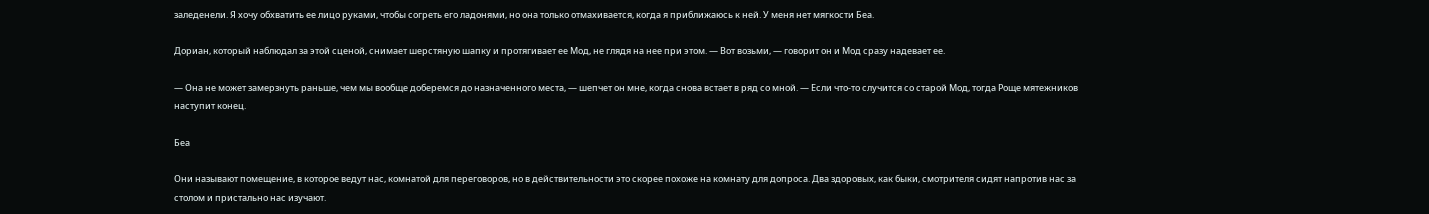заледенели. Я хочу обхватить ее лицо руками, чтобы согреть его ладонями, но она только отмахивается, когда я приближаюсь к ней. У меня нет мягкости Беа.

Дориан, который наблюдал за этой сценой, снимает шерстяную шапку и протягивает ее Мод, не глядя на нее при этом. — Вот возьми, — говорит он и Мод сразу надевает ее.

— Она не может замерзнуть раньше, чем мы вообще доберемся до назначенного места, — шепчет он мне, когда снова встает в ряд со мной. — Если что-то случится со старой Мод, тогда Роще мятежников наступит конец.

Беа

Они называют помещение, в которое ведут нас, комнатой для переговоров, но в действительности это скорее похоже на комнату для допроса. Два здоровых, как быки, смотрителя сидят напротив нас за столом и пристально нас изучают.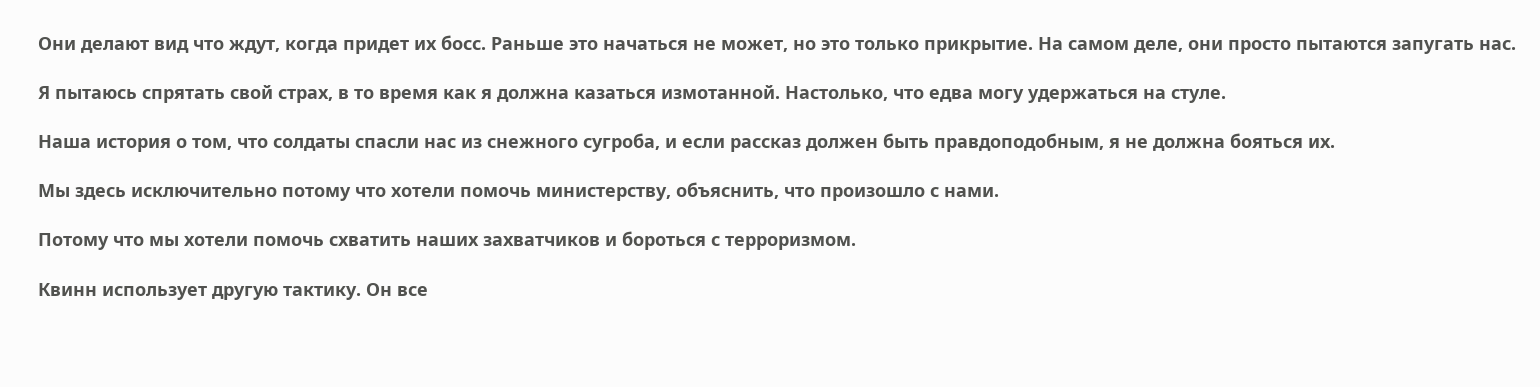Они делают вид что ждут, когда придет их босс. Раньше это начаться не может, но это только прикрытие. На самом деле, они просто пытаются запугать нас.

Я пытаюсь спрятать свой страх, в то время как я должна казаться измотанной. Настолько, что едва могу удержаться на стуле.

Наша история о том, что солдаты спасли нас из снежного сугроба, и если рассказ должен быть правдоподобным, я не должна бояться их.

Мы здесь исключительно потому что хотели помочь министерству, объяснить, что произошло с нами.

Потому что мы хотели помочь схватить наших захватчиков и бороться с терроризмом.

Квинн использует другую тактику. Он все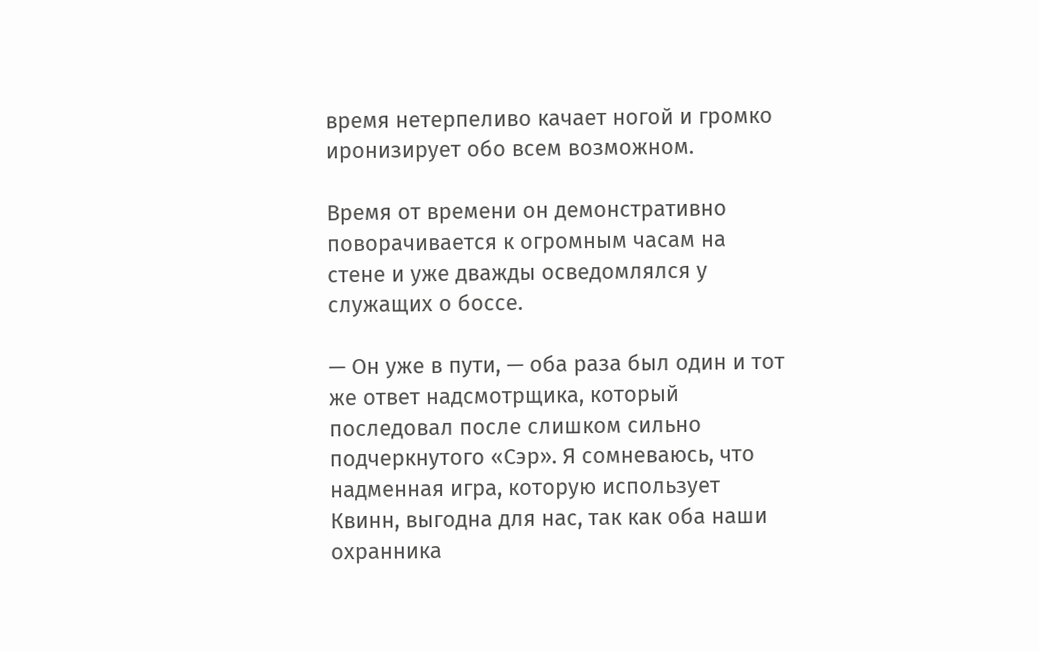время нетерпеливо качает ногой и громко иронизирует обо всем возможном.

Время от времени он демонстративно поворачивается к огромным часам на стене и уже дважды осведомлялся у служащих о боссе.

— Он уже в пути, — оба раза был один и тот же ответ надсмотрщика, который последовал после слишком сильно подчеркнутого «Сэр». Я сомневаюсь, что надменная игра, которую использует Квинн, выгодна для нас, так как оба наши охранника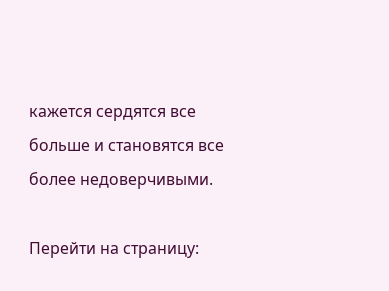кажется сердятся все больше и становятся все более недоверчивыми.

Перейти на страницу: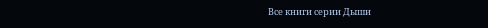Все книги серии Дыши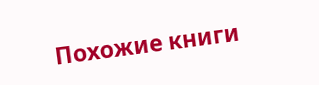Похожие книги